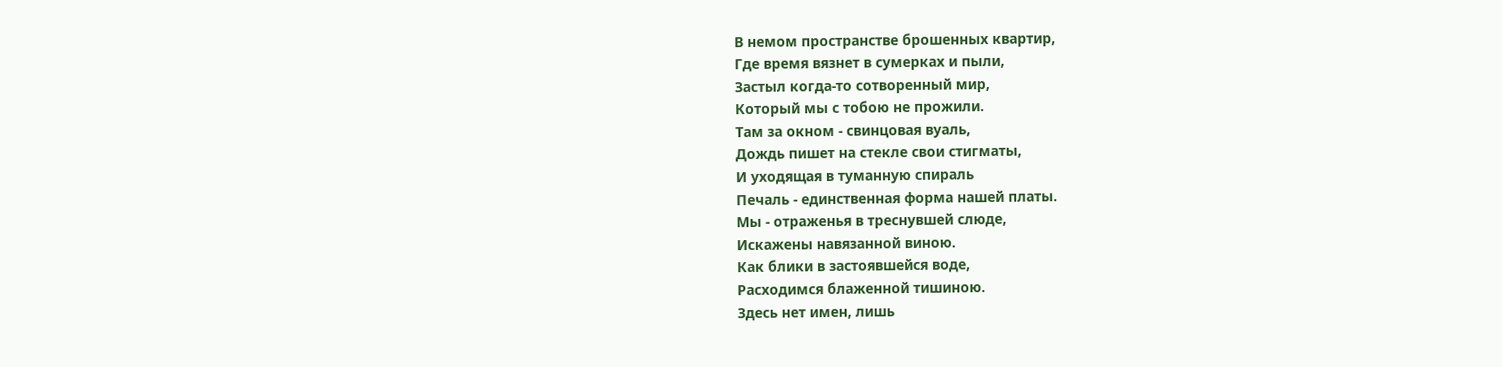В немом пространстве брошенных квартир,
Где время вязнет в сумерках и пыли,
Застыл когда-то сотворенный мир,
Который мы с тобою не прожили.
Там за окном - свинцовая вуаль,
Дождь пишет на стекле свои стигматы,
И уходящая в туманную спираль
Печаль - единственная форма нашей платы.
Мы - отраженья в треснувшей слюде,
Искажены навязанной виною.
Как блики в застоявшейся воде,
Расходимся блаженной тишиною.
Здесь нет имен, лишь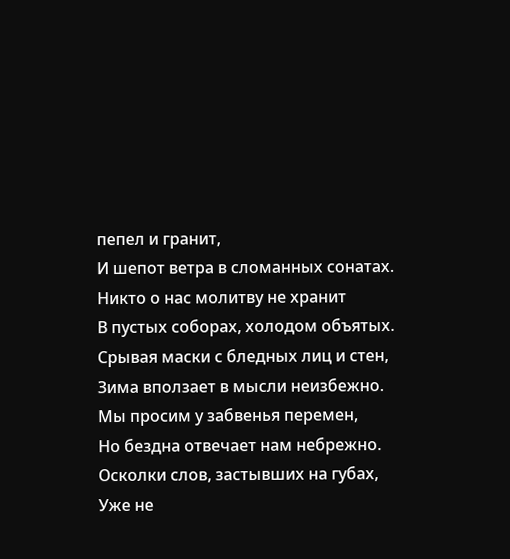пепел и гранит,
И шепот ветра в сломанных сонатах.
Никто о нас молитву не хранит
В пустых соборах, холодом объятых.
Срывая маски с бледных лиц и стен,
Зима вползает в мысли неизбежно.
Мы просим у забвенья перемен,
Но бездна отвечает нам небрежно.
Осколки слов, застывших на губах,
Уже не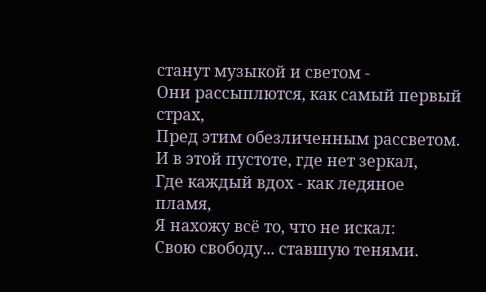станут музыкой и светом -
Они рассыплются, как самый первый страх,
Пред этим обезличенным рассветом.
И в этой пустоте, где нет зеркал,
Где каждый вдох - как ледяное пламя,
Я нахожу всё то, что не искал:
Свою свободу... ставшую тенями.